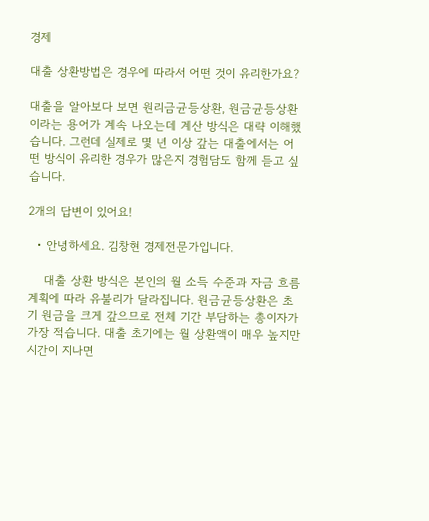경제

대출 상환방법은 경우에 따라서 어떤 것이 유리한가요?

대출을 알아보다 보면 원리금균등상환, 원금균등상환이라는 용어가 계속 나오는데 계산 방식은 대략 이해했습니다. 그런데 실제로 몇 년 이상 갚는 대출에서는 어떤 방식이 유리한 경우가 많은지 경험담도 함께 듣고 싶습니다.

2개의 답변이 있어요!

  • 안녕하세요. 김창현 경제전문가입니다.

    대출 상환 방식은 본인의 월 소득 수준과 자금 흐름 계획에 따라 유불리가 달라집니다. 원금균등상환은 초기 원금을 크게 갚으므로 전체 기간 부담하는 총이자가 가장 적습니다. 대출 초기에는 월 상환액이 매우 높지만 시간이 지나면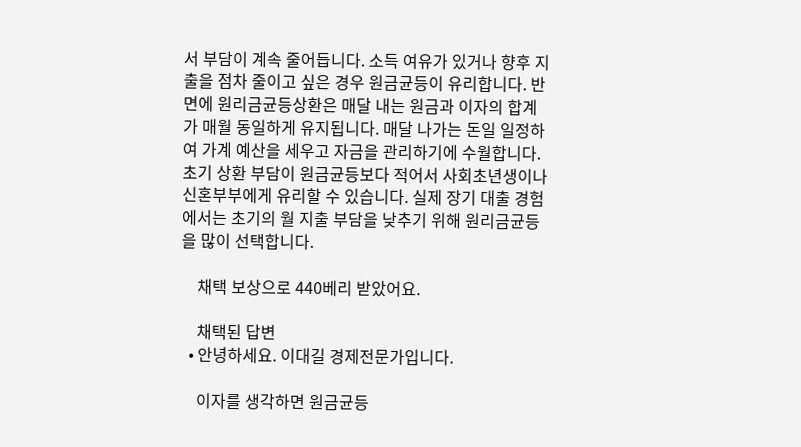서 부담이 계속 줄어듭니다. 소득 여유가 있거나 향후 지출을 점차 줄이고 싶은 경우 원금균등이 유리합니다. 반면에 원리금균등상환은 매달 내는 원금과 이자의 합계가 매월 동일하게 유지됩니다. 매달 나가는 돈일 일정하여 가계 예산을 세우고 자금을 관리하기에 수월합니다. 초기 상환 부담이 원금균등보다 적어서 사회초년생이나 신혼부부에게 유리할 수 있습니다. 실제 장기 대출 경험에서는 초기의 월 지출 부담을 낮추기 위해 원리금균등을 많이 선택합니다.

    채택 보상으로 440베리 받았어요.

    채택된 답변
  • 안녕하세요. 이대길 경제전문가입니다.

    이자를 생각하면 원금균등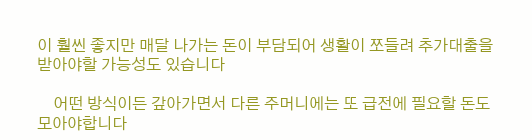이 훨씬 좋지만 매달 나가는 돈이 부담되어 생활이 쪼들려 추가대출을 받아야할 가능성도 있습니다

    어떤 방식이든 갚아가면서 다른 주머니에는 또 급전에 필요할 돈도 모아야합니다